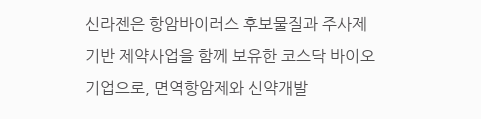신라젠은 항암바이러스 후보물질과 주사제 기반 제약사업을 함께 보유한 코스닥 바이오 기업으로, 면역항암제와 신약개발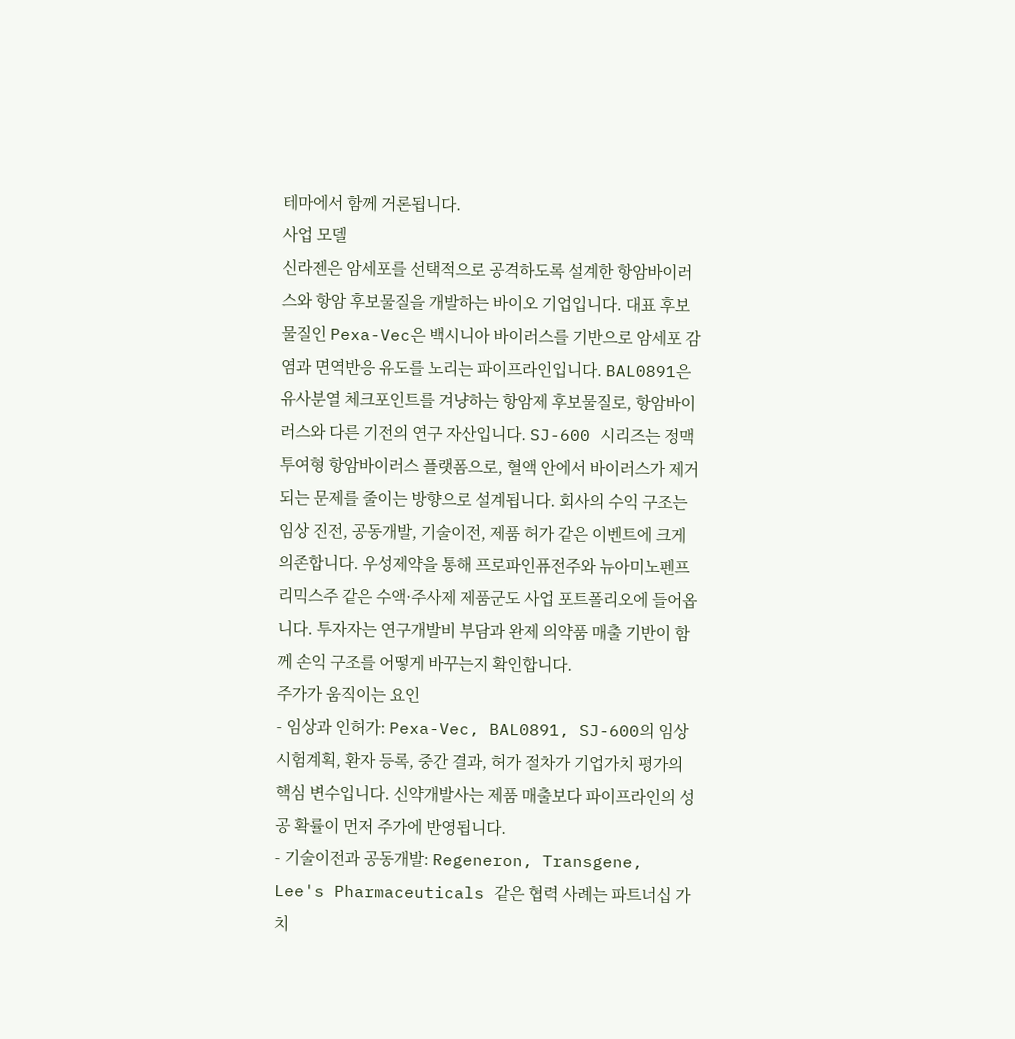테마에서 함께 거론됩니다.
사업 모델
신라젠은 암세포를 선택적으로 공격하도록 설계한 항암바이러스와 항암 후보물질을 개발하는 바이오 기업입니다. 대표 후보물질인 Pexa-Vec은 백시니아 바이러스를 기반으로 암세포 감염과 면역반응 유도를 노리는 파이프라인입니다. BAL0891은 유사분열 체크포인트를 겨냥하는 항암제 후보물질로, 항암바이러스와 다른 기전의 연구 자산입니다. SJ-600 시리즈는 정맥투여형 항암바이러스 플랫폼으로, 혈액 안에서 바이러스가 제거되는 문제를 줄이는 방향으로 설계됩니다. 회사의 수익 구조는 임상 진전, 공동개발, 기술이전, 제품 허가 같은 이벤트에 크게 의존합니다. 우성제약을 통해 프로파인퓨전주와 뉴아미노펜프리믹스주 같은 수액·주사제 제품군도 사업 포트폴리오에 들어옵니다. 투자자는 연구개발비 부담과 완제 의약품 매출 기반이 함께 손익 구조를 어떻게 바꾸는지 확인합니다.
주가가 움직이는 요인
- 임상과 인허가: Pexa-Vec, BAL0891, SJ-600의 임상시험계획, 환자 등록, 중간 결과, 허가 절차가 기업가치 평가의 핵심 변수입니다. 신약개발사는 제품 매출보다 파이프라인의 성공 확률이 먼저 주가에 반영됩니다.
- 기술이전과 공동개발: Regeneron, Transgene, Lee's Pharmaceuticals 같은 협력 사례는 파트너십 가치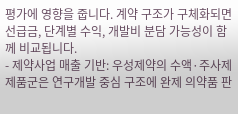평가에 영향을 줍니다. 계약 구조가 구체화되면 선급금, 단계별 수익, 개발비 분담 가능성이 함께 비교됩니다.
- 제약사업 매출 기반: 우성제약의 수액·주사제 제품군은 연구개발 중심 구조에 완제 의약품 판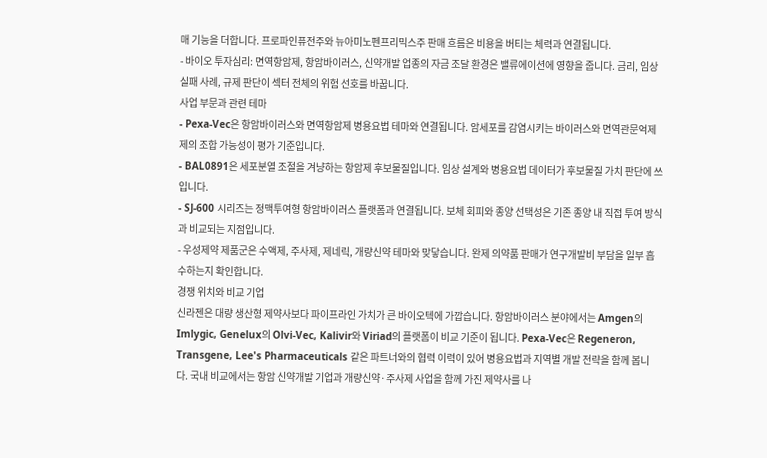매 기능을 더합니다. 프로파인퓨전주와 뉴아미노펜프리믹스주 판매 흐름은 비용을 버티는 체력과 연결됩니다.
- 바이오 투자심리: 면역항암제, 항암바이러스, 신약개발 업종의 자금 조달 환경은 밸류에이션에 영향을 줍니다. 금리, 임상 실패 사례, 규제 판단이 섹터 전체의 위험 선호를 바꿉니다.
사업 부문과 관련 테마
- Pexa-Vec은 항암바이러스와 면역항암제 병용요법 테마와 연결됩니다. 암세포를 감염시키는 바이러스와 면역관문억제제의 조합 가능성이 평가 기준입니다.
- BAL0891은 세포분열 조절을 겨냥하는 항암제 후보물질입니다. 임상 설계와 병용요법 데이터가 후보물질 가치 판단에 쓰입니다.
- SJ-600 시리즈는 정맥투여형 항암바이러스 플랫폼과 연결됩니다. 보체 회피와 종양 선택성은 기존 종양 내 직접 투여 방식과 비교되는 지점입니다.
- 우성제약 제품군은 수액제, 주사제, 제네릭, 개량신약 테마와 맞닿습니다. 완제 의약품 판매가 연구개발비 부담을 일부 흡수하는지 확인합니다.
경쟁 위치와 비교 기업
신라젠은 대량 생산형 제약사보다 파이프라인 가치가 큰 바이오텍에 가깝습니다. 항암바이러스 분야에서는 Amgen의 Imlygic, Genelux의 Olvi-Vec, Kalivir와 Viriad의 플랫폼이 비교 기준이 됩니다. Pexa-Vec은 Regeneron, Transgene, Lee's Pharmaceuticals 같은 파트너와의 협력 이력이 있어 병용요법과 지역별 개발 전략을 함께 봅니다. 국내 비교에서는 항암 신약개발 기업과 개량신약·주사제 사업을 함께 가진 제약사를 나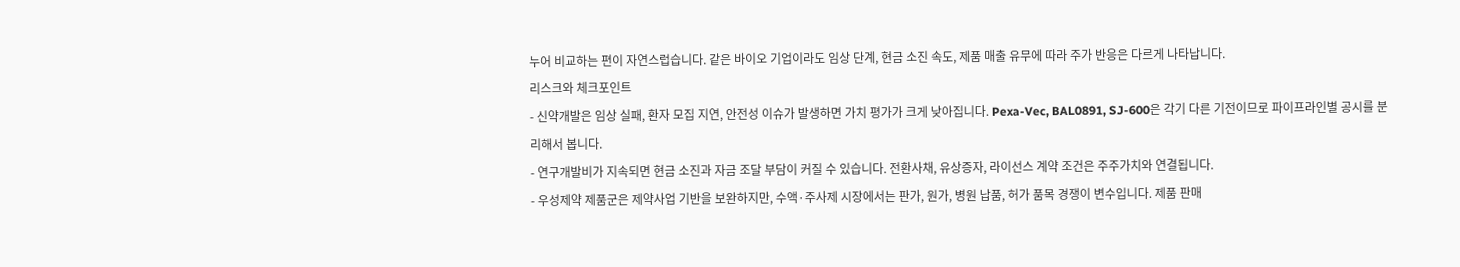누어 비교하는 편이 자연스럽습니다. 같은 바이오 기업이라도 임상 단계, 현금 소진 속도, 제품 매출 유무에 따라 주가 반응은 다르게 나타납니다.
리스크와 체크포인트
- 신약개발은 임상 실패, 환자 모집 지연, 안전성 이슈가 발생하면 가치 평가가 크게 낮아집니다. Pexa-Vec, BAL0891, SJ-600은 각기 다른 기전이므로 파이프라인별 공시를 분리해서 봅니다.
- 연구개발비가 지속되면 현금 소진과 자금 조달 부담이 커질 수 있습니다. 전환사채, 유상증자, 라이선스 계약 조건은 주주가치와 연결됩니다.
- 우성제약 제품군은 제약사업 기반을 보완하지만, 수액·주사제 시장에서는 판가, 원가, 병원 납품, 허가 품목 경쟁이 변수입니다. 제품 판매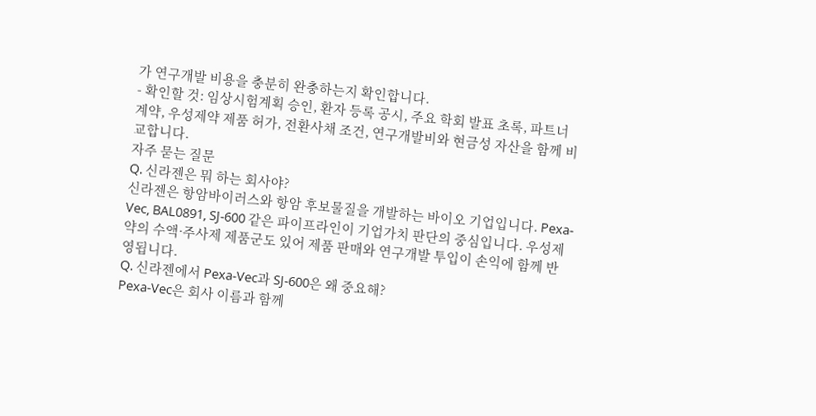가 연구개발 비용을 충분히 완충하는지 확인합니다.
- 확인할 것: 임상시험계획 승인, 환자 등록 공시, 주요 학회 발표 초록, 파트너 계약, 우성제약 제품 허가, 전환사채 조건, 연구개발비와 현금성 자산을 함께 비교합니다.
자주 묻는 질문
Q. 신라젠은 뭐 하는 회사야?
신라젠은 항암바이러스와 항암 후보물질을 개발하는 바이오 기업입니다. Pexa-Vec, BAL0891, SJ-600 같은 파이프라인이 기업가치 판단의 중심입니다. 우성제약의 수액·주사제 제품군도 있어 제품 판매와 연구개발 투입이 손익에 함께 반영됩니다.
Q. 신라젠에서 Pexa-Vec과 SJ-600은 왜 중요해?
Pexa-Vec은 회사 이름과 함께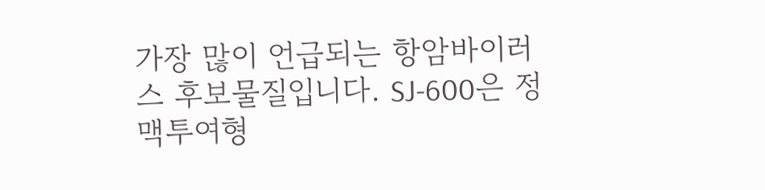가장 많이 언급되는 항암바이러스 후보물질입니다. SJ-600은 정맥투여형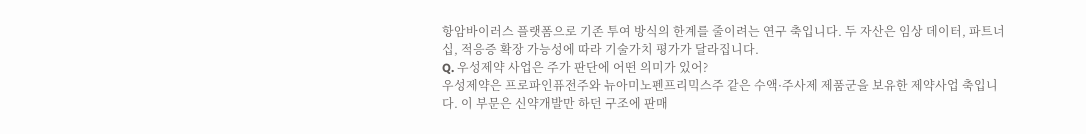항암바이러스 플랫폼으로 기존 투여 방식의 한계를 줄이려는 연구 축입니다. 두 자산은 임상 데이터, 파트너십, 적응증 확장 가능성에 따라 기술가치 평가가 달라집니다.
Q. 우성제약 사업은 주가 판단에 어떤 의미가 있어?
우성제약은 프로파인퓨전주와 뉴아미노펜프리믹스주 같은 수액·주사제 제품군을 보유한 제약사업 축입니다. 이 부문은 신약개발만 하던 구조에 판매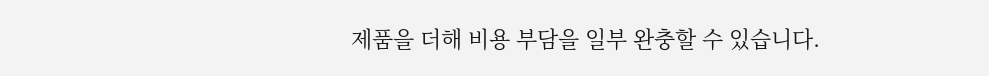제품을 더해 비용 부담을 일부 완충할 수 있습니다.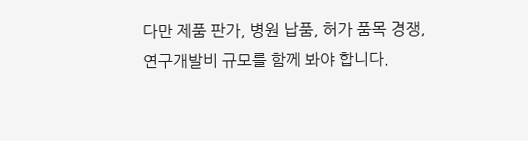다만 제품 판가, 병원 납품, 허가 품목 경쟁, 연구개발비 규모를 함께 봐야 합니다.